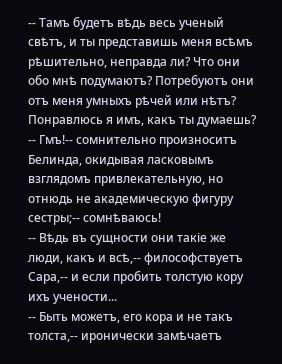-- Тамъ будетъ вѣдь весь ученый свѣтъ, и ты представишь меня всѣмъ рѣшительно, неправда ли? Что они обо мнѣ подумаютъ? Потребуютъ они отъ меня умныхъ рѣчей или нѣтъ? Понравлюсь я имъ, какъ ты думаешь?
-- Гмъ!-- сомнительно произноситъ Белинда, окидывая ласковымъ взглядомъ привлекательную, но отнюдь не академическую фигуру сестры;-- сомнѣваюсь!
-- Вѣдь въ сущности они такіе же люди, какъ и всѣ,-- философствуетъ Сара,-- и если пробить толстую кору ихъ учености...
-- Быть можетъ, его кора и не такъ толста,-- иронически замѣчаетъ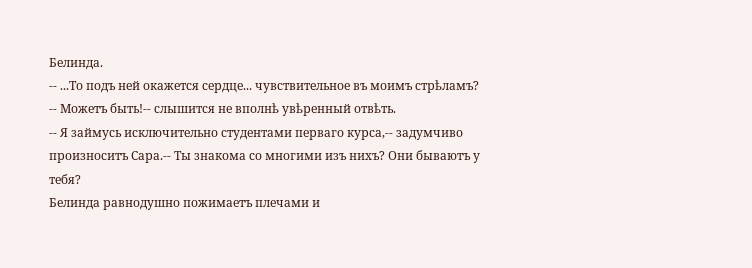Белинда.
-- ...То подъ ней окажется сердце... чувствительное въ моимъ стрѣламъ?
-- Можетъ быть!-- слышится не вполнѣ увѣренный отвѣть.
-- Я займусь исключительно студентами перваго курса,-- задумчиво произноситъ Сара.-- Ты знакома со многими изъ нихъ? Они бываютъ у тебя?
Белинда равнодушно пожимаетъ плечами и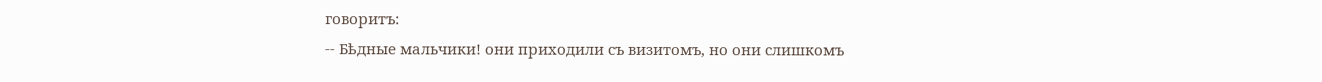говоритъ:
-- Бѣдные мальчики! они приходили съ визитомъ, но они слишкомъ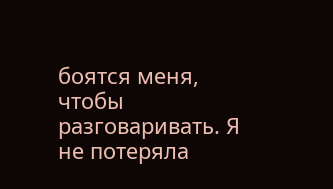боятся меня, чтобы разговаривать. Я не потеряла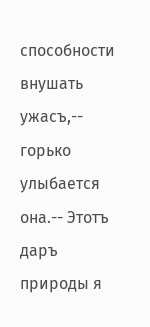способности внушать ужасъ,-- горько улыбается она.-- Этотъ даръ природы я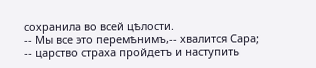сохранила во всей цѣлости.
-- Мы все это перемѣнимъ,-- хвалится Сара; -- царство страха пройдетъ и наступить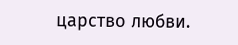царство любви.